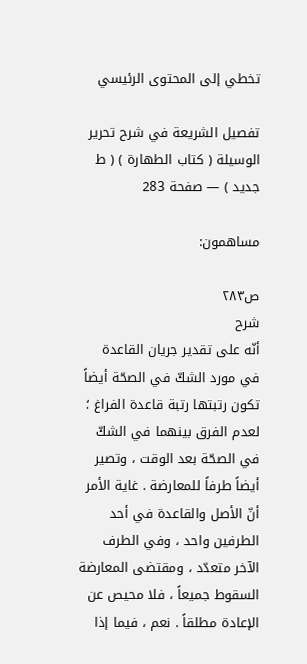تخطي إلى المحتوى الرئيسي

تفصيل الشريعة في شرح تحرير الوسيلة ( كتاب الطهارة ) ( ط جديد ) — صفحة 283

مساهمون:

ص٢٨٣
شرح
أنّه على تقدير جريان القاعدة في مورد الشكّ في الصحّة أيضاً تكون رتبتها رتبة قاعدة الفراغ ؛ لعدم الفرق بينهما في الشكّ في الصحّة بعد الوقت ، وتصير أيضاً طرفاً للمعارضة . غاية الأمر أنّ الأصل والقاعدة في أحد الطرفين واحد ، وفي الطرف الآخر متعدّد ، ومقتضى المعارضة السقوط جميعاً ، فلا محيص عن الإعادة مطلقاً . نعم ، فيما إذا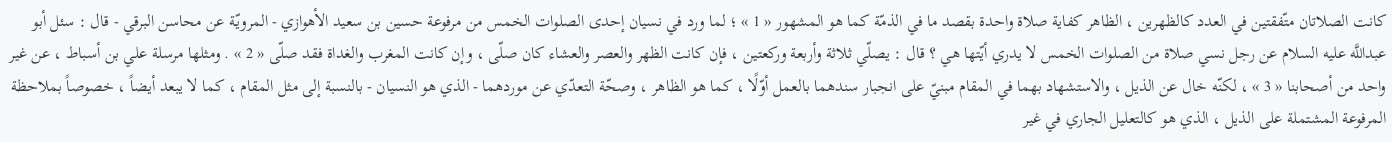كانت الصلاتان متّفقتين في العدد كالظهرين ، الظاهر كفاية صلاة واحدة بقصد ما في الذمّة كما هو المشهور « 1 » ؛ لما ورد في نسيان إحدى الصلوات الخمس من مرفوعة حسين بن سعيد الأهوازي - المرويّة عن محاسن البرقي - قال : سئل أبو عبداللَّه عليه السلام عن رجل نسي صلاة من الصلوات الخمس لا يدري أيّتها هي ؟ قال : يصلّي ثلاثة وأربعة وركعتين ، فإن كانت الظهر والعصر والعشاء كان صلّى ، وإن كانت المغرب والغداة فقد صلّى « 2 » . ومثلها مرسلة علي بن أسباط ، عن غير واحد من أصحابنا « 3 » ، لكنّه خال عن الذيل ، والاستشهاد بهما في المقام مبنيّ على انجبار سندهما بالعمل أوّلًا ، كما هو الظاهر ، وصحّة التعدّي عن موردهما - الذي هو النسيان - بالنسبة إلى مثل المقام ، كما لا يبعد أيضاً ، خصوصاً بملاحظة المرفوعة المشتملة على الذيل ، الذي هو كالتعليل الجاري في غير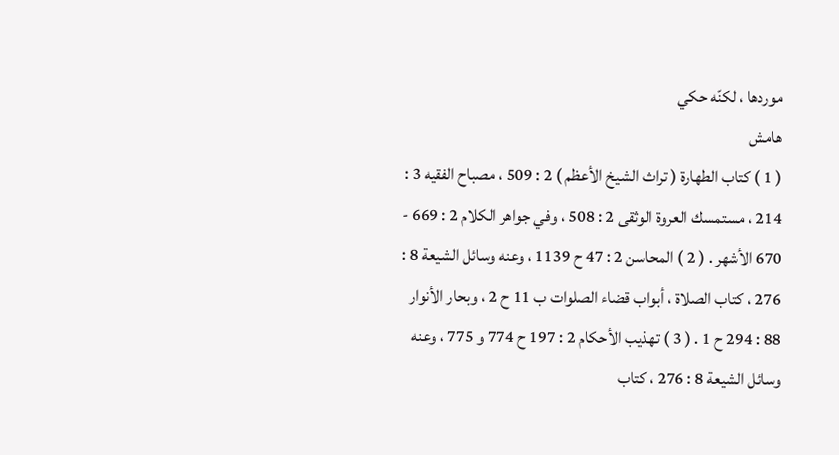موردها ، لكنّه حكي
هامش
( 1 ) كتاب الطهارة ( تراث الشيخ الأعظم ) 2 : 509 ، مصباح الفقيه 3 : 214 ، مستمسك العروة الوثقى 2 : 508 ، وفي جواهر الكلام 2 : 669 - 670 الأشهر . ( 2 ) المحاسن 2 : 47 ح 1139 ، وعنه وسائل الشيعة 8 : 276 ، كتاب الصلاة ، أبواب قضاء الصلوات ب 11 ح 2 ، وبحار الأنوار 88 : 294 ح 1 . ( 3 ) تهذيب الأحكام 2 : 197 ح 774 و 775 ، وعنه وسائل الشيعة 8 : 276 ، كتاب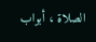الصلاة ، أبواب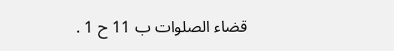قضاء الصلوات ب 11 ح 1 .